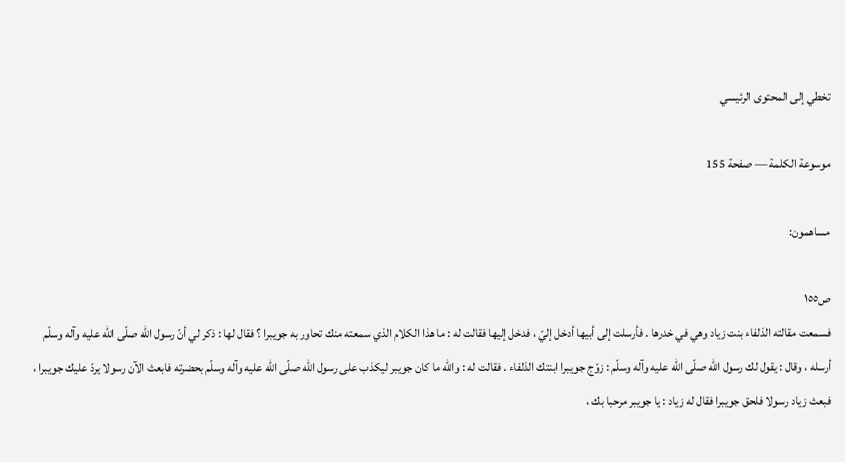تخطي إلى المحتوى الرئيسي

موسوعة الكلمة — صفحة 155

مساهمون:

ص١٥٥
فسمعت مقالته الذلفاء بنت زياد وهي في خدرها . فأرسلت إلى أبيها أدخل إليّ ، فدخل إليها فقالت له : ما هذا الكلام الذي سمعته منك تحاور به جويبرا ؟ فقال لها : ذكر لي أنّ رسول اللّه صلّى اللّه عليه وآله وسلّم أرسله ، وقال : يقول لك رسول اللّه صلّى اللّه عليه وآله وسلّم : زوّج جويبرا ابنتك الذلفاء . فقالت له : واللّه ما كان جويبر ليكذب على رسول اللّه صلّى اللّه عليه وآله وسلّم بحضرته فابعث الآن رسولا يردّ عليك جويبرا ، فبعث زياد رسولا فلحق جويبرا فقال له زياد : يا جويبر مرحبا بك ،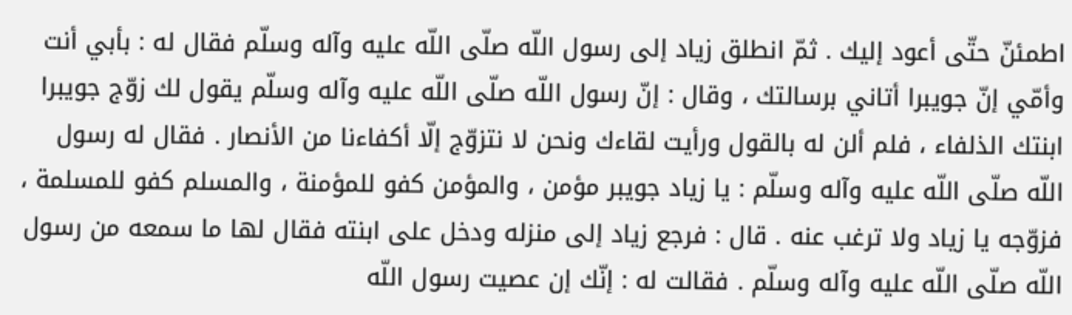اطمئنّ حتّى أعود إليك . ثمّ انطلق زياد إلى رسول اللّه صلّى اللّه عليه وآله وسلّم فقال له : بأبي أنت وأمّي إنّ جويبرا أتاني برسالتك ، وقال : إنّ رسول اللّه صلّى اللّه عليه وآله وسلّم يقول لك زوّج جويبرا ابنتك الذلفاء ، فلم ألن له بالقول ورأيت لقاءك ونحن لا نتزوّج إلّا أكفاءنا من الأنصار . فقال له رسول اللّه صلّى اللّه عليه وآله وسلّم : يا زياد جويبر مؤمن ، والمؤمن كفو للمؤمنة ، والمسلم كفو للمسلمة ، فزوّجه يا زياد ولا ترغب عنه . قال : فرجع زياد إلى منزله ودخل على ابنته فقال لها ما سمعه من رسول اللّه صلّى اللّه عليه وآله وسلّم . فقالت له : إنّك إن عصيت رسول اللّه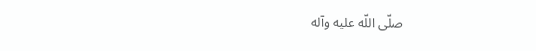صلّى اللّه عليه وآله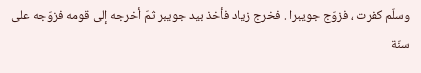وسلّم كفرت ، فزوّج جويبرا . فخرج زياد فأخذ بيد جويبر ثمّ أخرجه إلى قومه فزوّجه على سنّة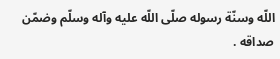اللّه وسنّة رسوله صلّى اللّه عليه وآله وسلّم وضمّن صداقه .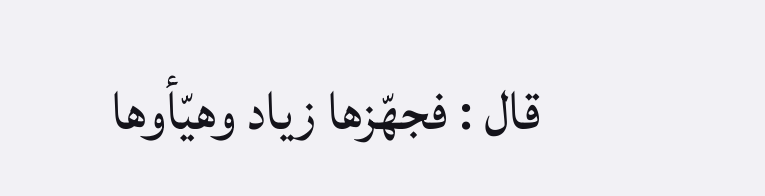قال : فجهّزها زياد وهيّأوها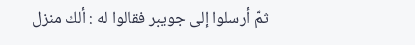ثمّ أرسلوا إلى جويبر فقالوا له : ألك منزل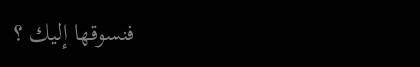فنسوقها إليك ؟